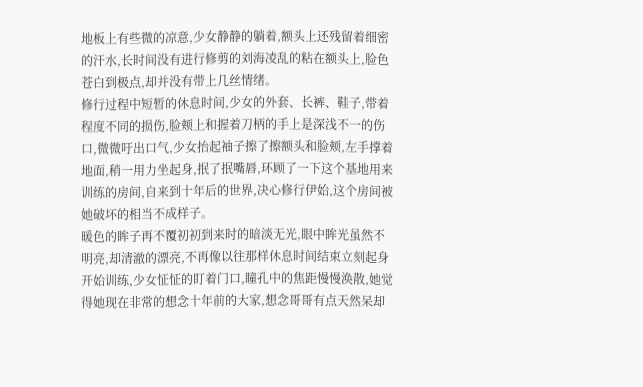地板上有些微的凉意,少女静静的躺着,额头上还残留着细密的汗水,长时间没有进行修剪的刘海凌乱的粘在额头上,脸色苍白到极点,却并没有带上几丝情绪。
修行过程中短暂的休息时间,少女的外套、长裤、鞋子,带着程度不同的损伤,脸颊上和握着刀柄的手上是深浅不一的伤口,微微吁出口气,少女抬起袖子擦了擦额头和脸颊,左手撑着地面,稍一用力坐起身,抿了抿嘴唇,环顾了一下这个基地用来训练的房间,自来到十年后的世界,决心修行伊始,这个房间被她破坏的相当不成样子。
暖色的眸子再不覆初初到来时的暗淡无光,眼中眸光虽然不明亮,却清澈的漂亮,不再像以往那样休息时间结束立刻起身开始训练,少女怔怔的盯着门口,瞳孔中的焦距慢慢涣散,她觉得她现在非常的想念十年前的大家,想念哥哥有点天然呆却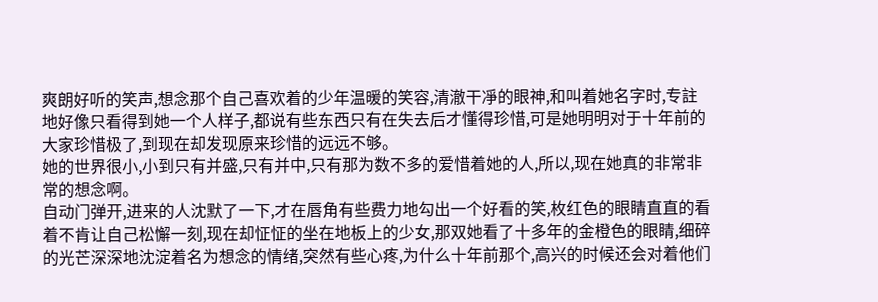爽朗好听的笑声,想念那个自己喜欢着的少年温暖的笑容,清澈干凈的眼神,和叫着她名字时,专註地好像只看得到她一个人样子,都说有些东西只有在失去后才懂得珍惜,可是她明明对于十年前的大家珍惜极了,到现在却发现原来珍惜的远远不够。
她的世界很小,小到只有并盛,只有并中,只有那为数不多的爱惜着她的人,所以,现在她真的非常非常的想念啊。
自动门弹开,进来的人沈默了一下,才在唇角有些费力地勾出一个好看的笑,枚红色的眼睛直直的看着不肯让自己松懈一刻,现在却怔怔的坐在地板上的少女,那双她看了十多年的金橙色的眼睛,细碎的光芒深深地沈淀着名为想念的情绪,突然有些心疼,为什么十年前那个,高兴的时候还会对着他们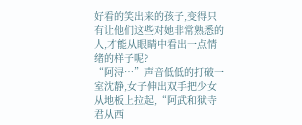好看的笑出来的孩子,变得只有让他们这些对她非常熟悉的人,才能从眼睛中看出一点情绪的样子呢?
“阿浔…”声音低低的打破一室沈静,女子伸出双手把少女从地板上拉起,“阿武和狱寺君从西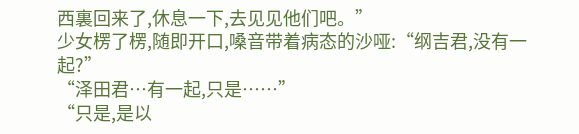西裏回来了,休息一下,去见见他们吧。”
少女楞了楞,随即开口,嗓音带着病态的沙哑:“纲吉君,没有一起?”
“泽田君…有一起,只是……”
“只是,是以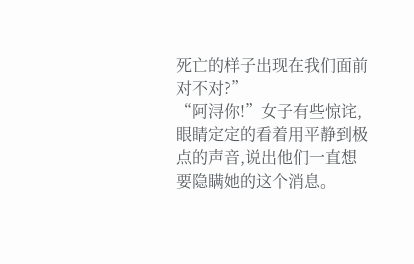死亡的样子出现在我们面前对不对?”
“阿浔你!”女子有些惊诧,眼睛定定的看着用平静到极点的声音,说出他们一直想要隐瞒她的这个消息。